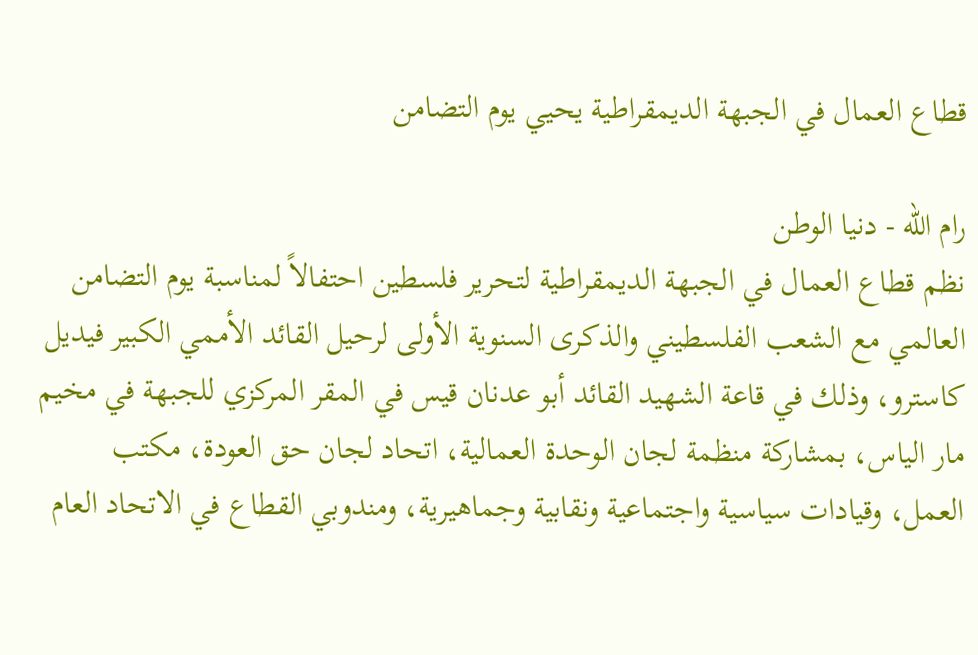قطاع العمال في الجبهة الديمقراطية يحيي يوم التضامن

رام الله - دنيا الوطن
نظم قطاع العمال في الجبهة الديمقراطية لتحرير فلسطين احتفالاً لمناسبة يوم التضامن العالمي مع الشعب الفلسطيني والذكرى السنوية الأولى لرحيل القائد الأممي الكبير فيديل كاسترو، وذلك في قاعة الشهيد القائد أبو عدنان قيس في المقر المركزي للجبهة في مخيم مار الياس، بمشاركة منظمة لجان الوحدة العمالية، اتحاد لجان حق العودة، مكتب العمل، وقيادات سياسية واجتماعية ونقابية وجماهيرية، ومندوبي القطاع في الاتحاد العام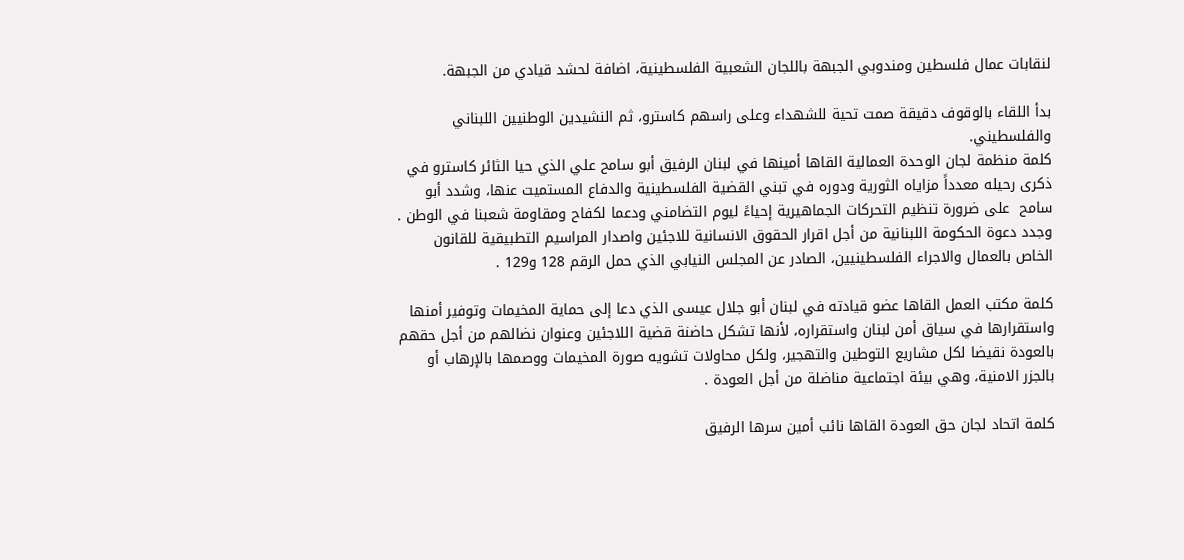لنقابات عمال فلسطين ومندوبي الجبهة باللجان الشعبية الفلسطينية، اضافة لحشد قيادي من الجبهة.

بدأ اللقاء بالوقوف دقيقة صمت تحية للشهداء وعلى راسهم كاسترو، ثم النشيدين الوطنيين اللبناني والفلسطيني.
كلمة منظمة لجان الوحدة العمالية القاها أمينها في لبنان الرفيق أبو سامح علي الذي حيا الثائر كاسترو في ذكرى رحيله معدداً مزاياه الثورية ودوره في تبني القضية الفلسطينية والدفاع المستميت عنها، وشدد أبو سامح  على ضرورة تنظيم التحركات الجماهيرية إحياءً ليوم التضامني ودعما لكفاح ومقاومة شعبنا في الوطن . وجدد دعوة الحكومة اللبنانية من أجل اقرار الحقوق الانسانية للاجئين واصدار المراسيم التطبيقية للقانون الخاص بالعمال والاجراء الفلسطينيين، الصادر عن المجلس النيابي الذي حمل الرقم 128 و129 .

كلمة مكتب العمل القاها عضو قيادته في لبنان أبو جلال عيسى الذي دعا إلى حماية المخيمات وتوفير أمنها واستقرارها في سياق أمن لبنان واستقراره، لأنها تشكل حاضنة قضية اللاجئين وعنوان نضالهم من أجل حقهم بالعودة نقيضا لكل مشاريع التوطين والتهجير، ولكل محاولات تشويه صورة المخيمات ووصمها بالإرهاب أو بالجزر الامنية، وهي بيئة اجتماعية مناضلة من أجل العودة .

كلمة اتحاد لجان حق العودة القاها نائب أمين سرها الرفيق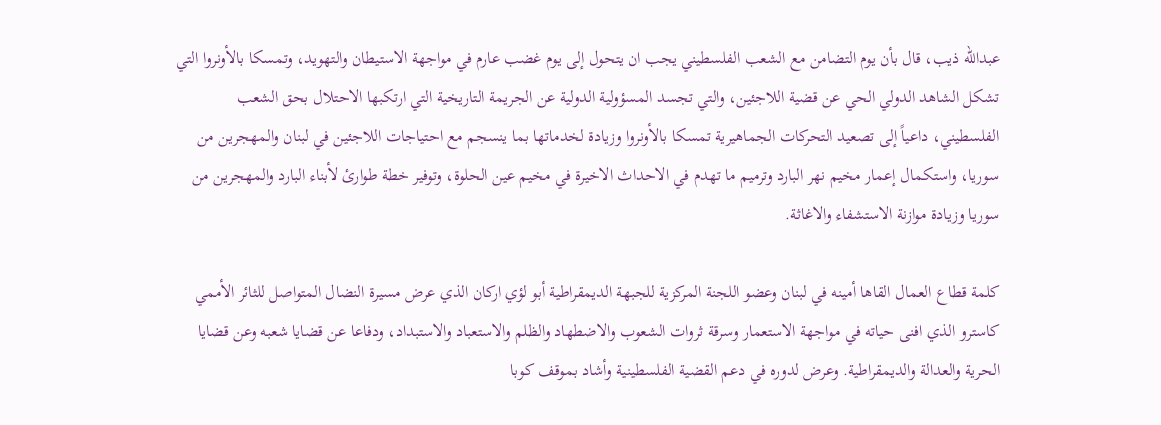عبدالله ذيب، قال بأن يوم التضامن مع الشعب الفلسطيني يجب ان يتحول إلى يوم غضب عارم في مواجهة الاستيطان والتهويد، وتمسكا بالأونروا التي تشكل الشاهد الدولي الحي عن قضية اللاجئين، والتي تجسد المسؤولية الدولية عن الجريمة التاريخية التي ارتكبها الاحتلال بحق الشعب الفلسطيني، داعياً إلى تصعيد التحركات الجماهيرية تمسكا بالأونروا وزيادة لخدماتها بما ينسجم مع احتياجات اللاجئين في لبنان والمهجرين من سوريا، واستكمال إعمار مخيم نهر البارد وترميم ما تهدم في الاحداث الاخيرة في مخيم عين الحلوة، وتوفير خطة طوارئ لأبناء البارد والمهجرين من سوريا وزيادة موازنة الاستشفاء والاغاثة.

كلمة قطاع العمال القاها أمينه في لبنان وعضو اللجنة المركزية للجبهة الديمقراطية أبو لؤي اركان الذي عرض مسيرة النضال المتواصل للثائر الأممي كاسترو الذي افنى حياته في مواجهة الاستعمار وسرقة ثروات الشعوب والاضطهاد والظلم والاستعباد والاستبداد، ودفاعا عن قضايا شعبه وعن قضايا الحرية والعدالة والديمقراطية. وعرض لدوره في دعم القضية الفلسطينية وأشاد بموقف كوبا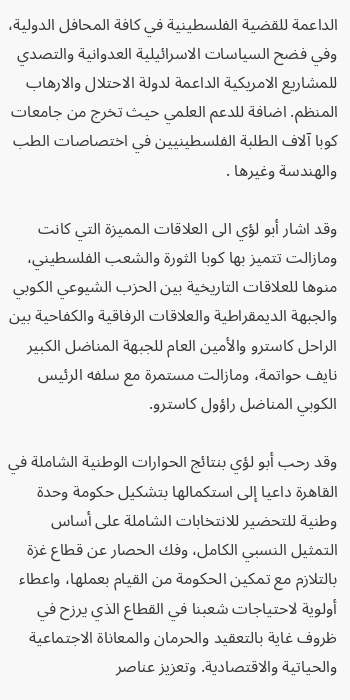الداعمة للقضية الفلسطينية في كافة المحافل الدولية، وفي فضح السياسات الاسرائيلية العدوانية والتصدي للمشاريع الامريكية الداعمة لدولة الاحتلال والارهاب المنظم. اضافة للدعم العلمي حيث تخرج من جامعات كوبا آلاف الطلبة الفلسطينيين في اختصاصات الطب والهندسة وغيرها .

وقد اشار أبو لؤي الى العلاقات المميزة التي كانت ومازالت تتميز بها كوبا الثورة والشعب الفلسطيني، منوها للعلاقات التاريخية بين الحزب الشيوعي الكوبي والجبهة الديمقراطية والعلاقات الرفاقية والكفاحية بين الراحل كاسترو والأمين العام للجبهة المناضل الكبير نايف حواتمة، ومازالت مستمرة مع سلفه الرئيس الكوبي المناضل راؤول كاسترو.

وقد رحب أبو لؤي بنتائج الحوارات الوطنية الشاملة في القاهرة داعيا إلى استكمالها بتشكيل حكومة وحدة وطنية للتحضير للانتخابات الشاملة على أساس التمثيل النسبي الكامل، وفك الحصار عن قطاع غزة بالتلازم مع تمكين الحكومة من القيام بعملها، واعطاء أولوية لاحتياجات شعبنا في القطاع الذي يرزح في ظروف غاية بالتعقيد والحرمان والمعاناة الاجتماعية والحياتية والاقتصادية. وتعزيز عناصر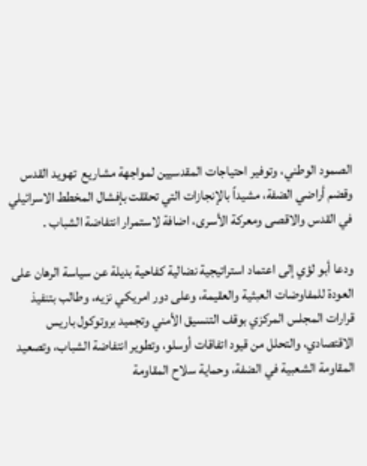الصمود الوطني، وتوفير احتياجات المقدسيين لمواجهة مشاريع  تهويد القدس وقضم أراضي الضفة، مشيداً بالإنجازات التي تحققت بإفشال المخطط الاسرائيلي في القدس والاقصى ومعركة الأسرى، اضافة لاستمرار انتفاضة الشباب .

ودعا أبو لؤي إلى اعتماد استراتيجية نضالية كفاحية بديلة عن سياسة الرهان على العودة للمفاوضات العبثية والعقيمة، وعلى دور امريكي نزيه، وطالب بتنفيذ قرارات المجلس المركزي بوقف التنسيق الأمني وتجميد بروتوكول باريس الاقتصادي، والتحلل من قيود اتفاقات أوسلو، وتطوير انتفاضة الشباب، وتصعيد المقاومة الشعبية في الضفة، وحماية سلاح المقاومة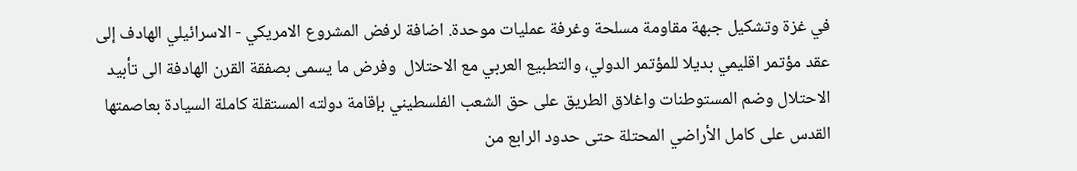في غزة وتشكيل جبهة مقاومة مسلحة وغرفة عمليات موحدة. اضافة لرفض المشروع الامريكي - الاسرائيلي الهادف إلى عقد مؤتمر اقليمي بديلا للمؤتمر الدولي، والتطبيع العربي مع الاحتلال  وفرض ما يسمى بصفقة القرن الهادفة الى تأبيد الاحتلال وضم المستوطنات واغلاق الطريق على حق الشعب الفلسطيني بإقامة دولته المستقلة كاملة السيادة بعاصمتها القدس على كامل الأراضي المحتلة حتى حدود الرابع من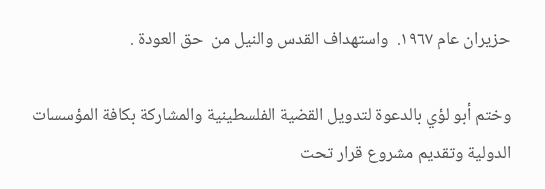حزيران عام ١٩٦٧.  واستهداف القدس والنيل من  حق العودة .

وختم أبو لؤي بالدعوة لتدويل القضية الفلسطينية والمشاركة بكافة المؤسسات الدولية وتقديم مشروع قرار تحت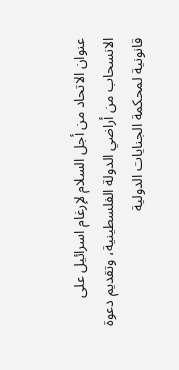عنوان الاتحاد من أجل السلام لإرغام اسرائيل على الانسحاب من أراضي الدولة الفلسطينية، وتقديم دعوة قانونية لمحكمة الجنايات الدولية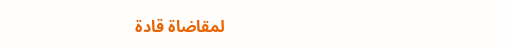لمقاضاة قادة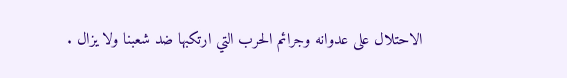الاحتلال على عدوانه وجرائم الحرب التي ارتكبها ضد شعبنا ولا يزال .